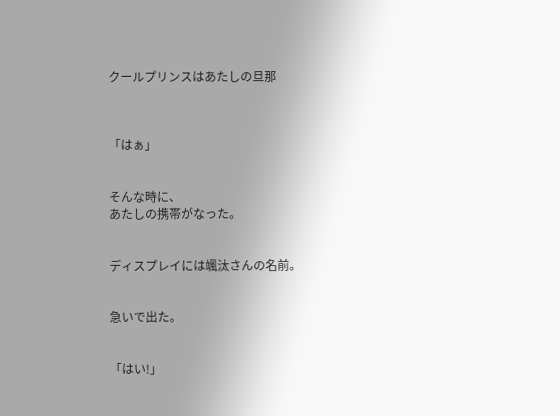クールプリンスはあたしの旦那



「はぁ」


そんな時に、
あたしの携帯がなった。


ディスプレイには颯汰さんの名前。


急いで出た。


「はい!」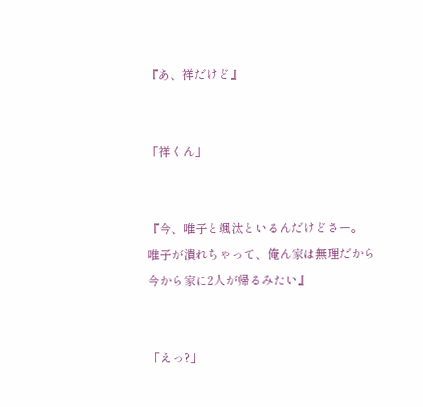『あ、祥だけど』


「祥くん」


『今、唯子と颯汰といるんだけどさー。
唯子が潰れちゃって、俺ん家は無理だから
今から家に2人が帰るみたい』


「えっ?」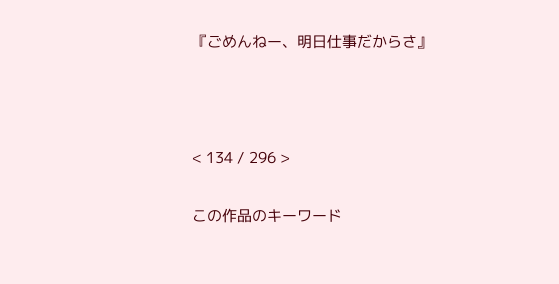『ごめんねー、明日仕事だからさ』



< 134 / 296 >

この作品のキーワード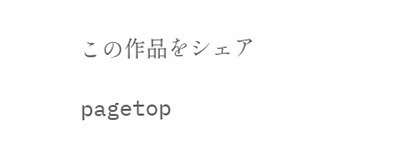この作品をシェア

pagetop